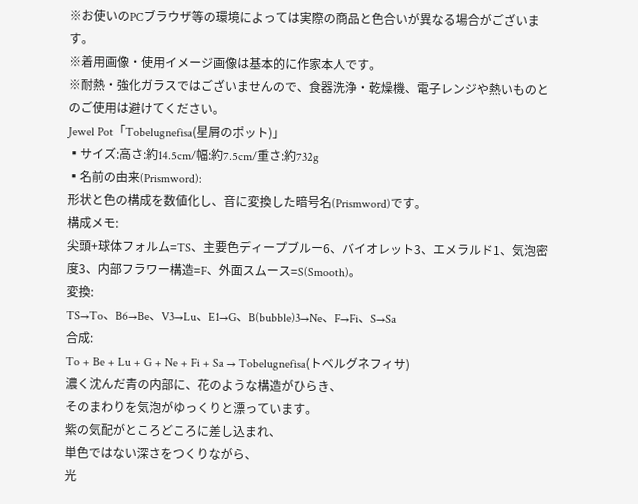※お使いのPCブラウザ等の環境によっては実際の商品と色合いが異なる場合がございます。
※着用画像・使用イメージ画像は基本的に作家本人です。
※耐熱・強化ガラスではございませんので、食器洗浄・乾燥機、電子レンジや熱いものとのご使用は避けてください。
Jewel Pot「Tobelugnefisa(星屑のポット)」
▪サイズ:高さ:約14.5cm/幅:約7.5cm/重さ:約732g
▪名前の由来(Prismword):
形状と色の構成を数値化し、音に変換した暗号名(Prismword)です。
構成メモ:
尖頭+球体フォルム=TS、主要色ディープブルー6、バイオレット3、エメラルド1、気泡密度3、内部フラワー構造=F、外面スムース=S(Smooth)。
変換:
TS→To、B6→Be、V3→Lu、E1→G、B(bubble)3→Ne、F→Fi、S→Sa
合成:
To + Be + Lu + G + Ne + Fi + Sa → Tobelugnefisa(トベルグネフィサ)
濃く沈んだ青の内部に、花のような構造がひらき、
そのまわりを気泡がゆっくりと漂っています。
紫の気配がところどころに差し込まれ、
単色ではない深さをつくりながら、
光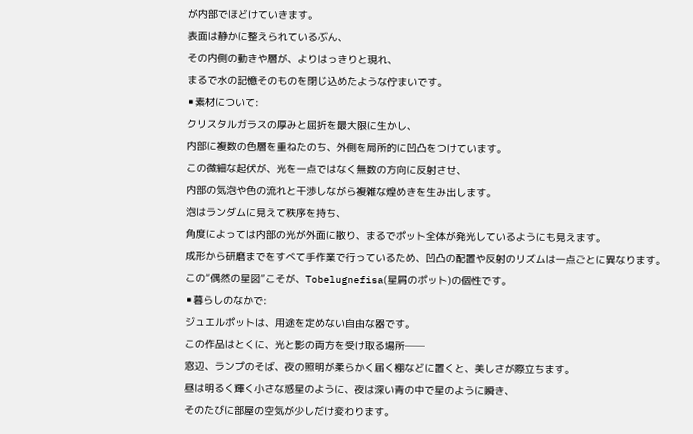が内部でほどけていきます。
表面は静かに整えられているぶん、
その内側の動きや層が、よりはっきりと現れ、
まるで水の記憶そのものを閉じ込めたような佇まいです。
▪素材について:
クリスタルガラスの厚みと屈折を最大限に生かし、
内部に複数の色層を重ねたのち、外側を局所的に凹凸をつけています。
この微細な起伏が、光を一点ではなく無数の方向に反射させ、
内部の気泡や色の流れと干渉しながら複雑な煌めきを生み出します。
泡はランダムに見えて秩序を持ち、
角度によっては内部の光が外面に散り、まるでポット全体が発光しているようにも見えます。
成形から研磨までをすべて手作業で行っているため、凹凸の配置や反射のリズムは一点ごとに異なります。
この“偶然の星図”こそが、Tobelugnefisa(星屑のポット)の個性です。
▪暮らしのなかで:
ジュエルポットは、用途を定めない自由な器です。
この作品はとくに、光と影の両方を受け取る場所──
窓辺、ランプのそば、夜の照明が柔らかく届く棚などに置くと、美しさが際立ちます。
昼は明るく輝く小さな惑星のように、夜は深い青の中で星のように瞬き、
そのたびに部屋の空気が少しだけ変わります。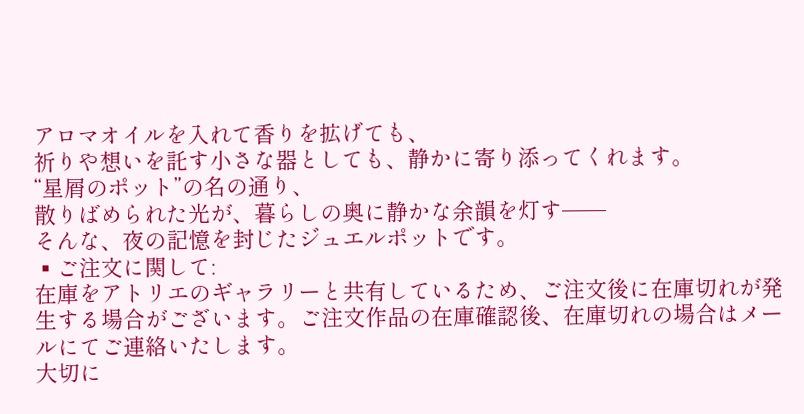アロマオイルを入れて香りを拡げても、
祈りや想いを託す小さな器としても、静かに寄り添ってくれます。
“星屑のポット”の名の通り、
散りばめられた光が、暮らしの奥に静かな余韻を灯す──
そんな、夜の記憶を封じたジュエルポットです。
▪ご注文に関して:
在庫をアトリエのギャラリーと共有しているため、ご注文後に在庫切れが発生する場合がございます。ご注文作品の在庫確認後、在庫切れの場合はメールにてご連絡いたします。
大切に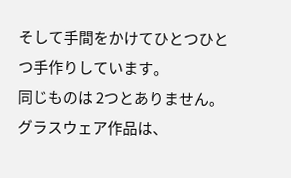そして手間をかけてひとつひとつ手作りしています。
同じものは 2つとありません。
グラスウェア作品は、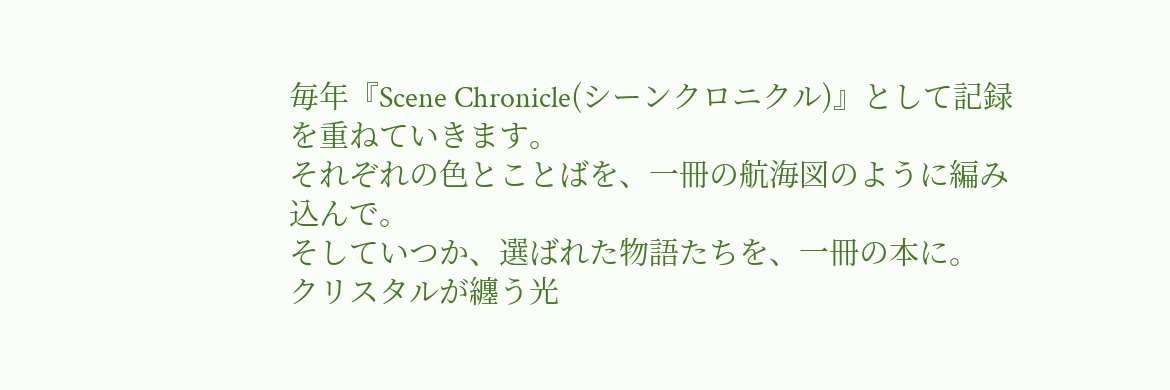毎年『Scene Chronicle(シーンクロニクル)』として記録を重ねていきます。
それぞれの色とことばを、一冊の航海図のように編み込んで。
そしていつか、選ばれた物語たちを、一冊の本に。
クリスタルが纏う光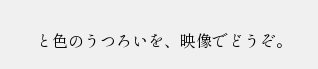と色のうつろいを、映像でどうぞ。